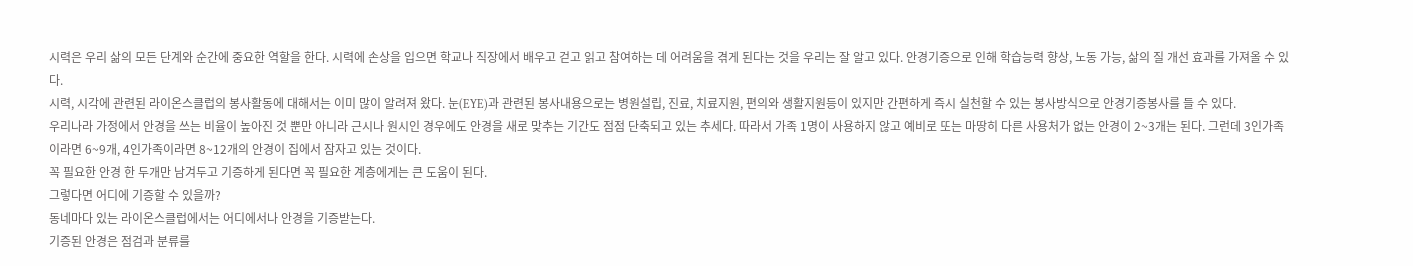시력은 우리 삶의 모든 단계와 순간에 중요한 역할을 한다. 시력에 손상을 입으면 학교나 직장에서 배우고 걷고 읽고 참여하는 데 어려움을 겪게 된다는 것을 우리는 잘 알고 있다. 안경기증으로 인해 학습능력 향상, 노동 가능, 삶의 질 개선 효과를 가져올 수 있다.
시력, 시각에 관련된 라이온스클럽의 봉사활동에 대해서는 이미 많이 알려져 왔다. 눈(EYE)과 관련된 봉사내용으로는 병원설립, 진료, 치료지원, 편의와 생활지원등이 있지만 간편하게 즉시 실천할 수 있는 봉사방식으로 안경기증봉사를 들 수 있다.
우리나라 가정에서 안경을 쓰는 비율이 높아진 것 뿐만 아니라 근시나 원시인 경우에도 안경을 새로 맞추는 기간도 점점 단축되고 있는 추세다. 따라서 가족 1명이 사용하지 않고 예비로 또는 마땅히 다른 사용처가 없는 안경이 2~3개는 된다. 그런데 3인가족이라면 6~9개, 4인가족이라면 8~12개의 안경이 집에서 잠자고 있는 것이다.
꼭 필요한 안경 한 두개만 남겨두고 기증하게 된다면 꼭 필요한 계층에게는 큰 도움이 된다.
그렇다면 어디에 기증할 수 있을까?
동네마다 있는 라이온스클럽에서는 어디에서나 안경을 기증받는다.
기증된 안경은 점검과 분류를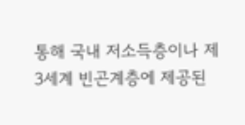통해 국내 저소득층이나 제3세계 빈곤계층에 제공된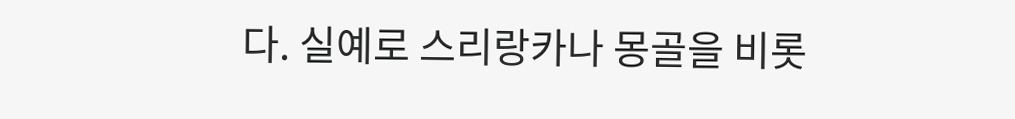다. 실예로 스리랑카나 몽골을 비롯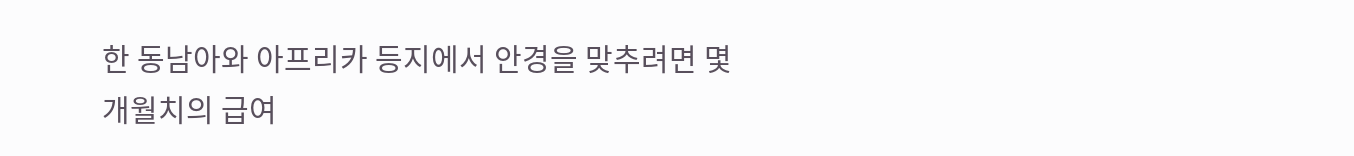한 동남아와 아프리카 등지에서 안경을 맞추려면 몇 개월치의 급여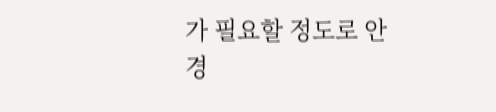가 필요할 정도로 안경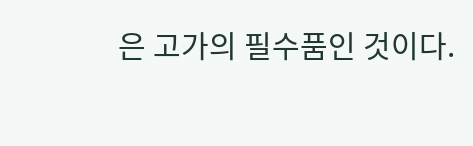은 고가의 필수품인 것이다.